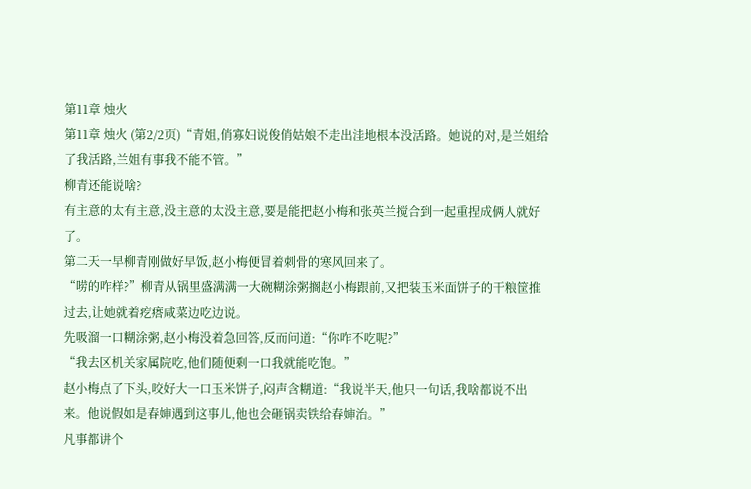第11章 烛火
第11章 烛火 (第2/2页)“青姐,俏寡妇说俊俏姑娘不走出洼地根本没活路。她说的对,是兰姐给了我活路,兰姐有事我不能不管。”
柳青还能说啥?
有主意的太有主意,没主意的太没主意,要是能把赵小梅和张英兰搅合到一起重捏成俩人就好了。
第二天一早柳青刚做好早饭,赵小梅便冒着刺骨的寒风回来了。
“唠的咋样?”柳青从锅里盛满满一大碗糊涂粥搁赵小梅跟前,又把装玉米面饼子的干粮筐推过去,让她就着疙瘩咸菜边吃边说。
先吸溜一口糊涂粥,赵小梅没着急回答,反而问道:“你咋不吃呢?”
“我去区机关家属院吃,他们随便剩一口我就能吃饱。”
赵小梅点了下头,咬好大一口玉米饼子,闷声含糊道:“我说半天,他只一句话,我啥都说不出来。他说假如是春婶遇到这事儿,他也会砸锅卖铁给春婶治。”
凡事都讲个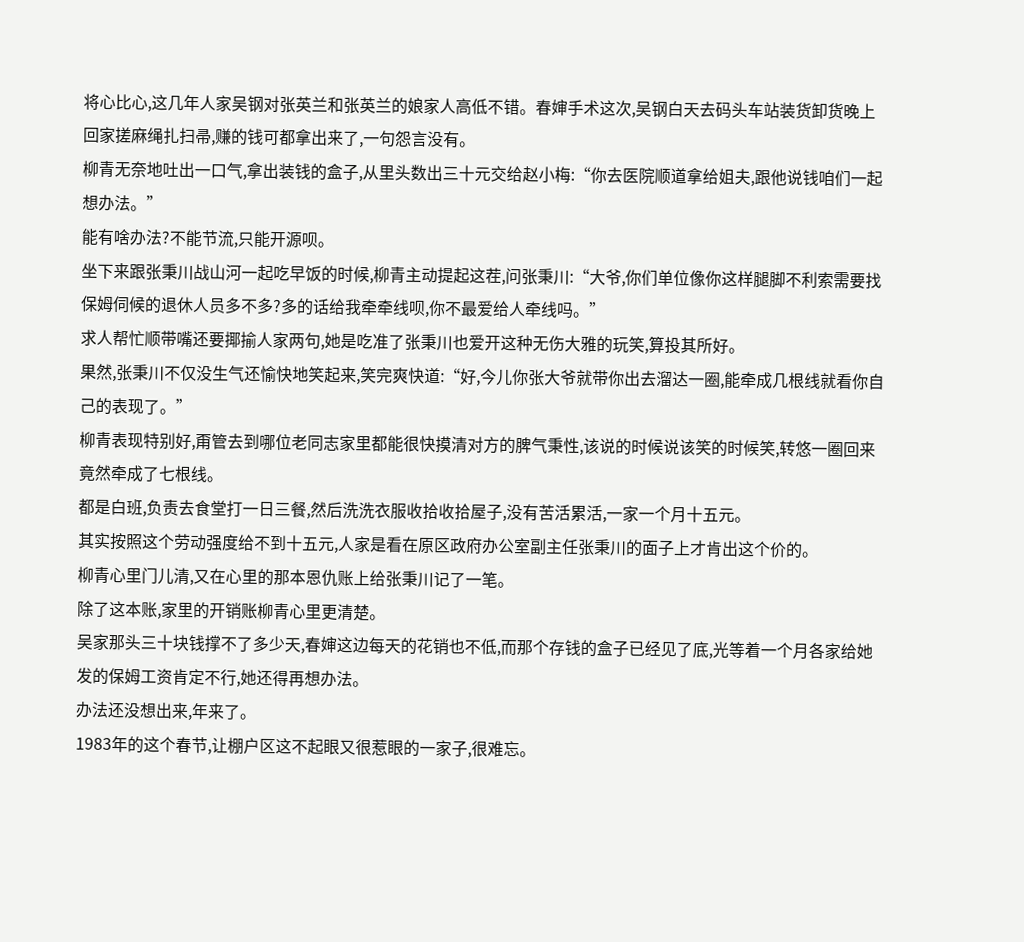将心比心,这几年人家吴钢对张英兰和张英兰的娘家人高低不错。春婶手术这次,吴钢白天去码头车站装货卸货晚上回家搓麻绳扎扫帚,赚的钱可都拿出来了,一句怨言没有。
柳青无奈地吐出一口气,拿出装钱的盒子,从里头数出三十元交给赵小梅:“你去医院顺道拿给姐夫,跟他说钱咱们一起想办法。”
能有啥办法?不能节流,只能开源呗。
坐下来跟张秉川战山河一起吃早饭的时候,柳青主动提起这茬,问张秉川:“大爷,你们单位像你这样腿脚不利索需要找保姆伺候的退休人员多不多?多的话给我牵牵线呗,你不最爱给人牵线吗。”
求人帮忙顺带嘴还要揶揄人家两句,她是吃准了张秉川也爱开这种无伤大雅的玩笑,算投其所好。
果然,张秉川不仅没生气还愉快地笑起来,笑完爽快道:“好,今儿你张大爷就带你出去溜达一圈,能牵成几根线就看你自己的表现了。”
柳青表现特别好,甭管去到哪位老同志家里都能很快摸清对方的脾气秉性,该说的时候说该笑的时候笑,转悠一圈回来竟然牵成了七根线。
都是白班,负责去食堂打一日三餐,然后洗洗衣服收拾收拾屋子,没有苦活累活,一家一个月十五元。
其实按照这个劳动强度给不到十五元,人家是看在原区政府办公室副主任张秉川的面子上才肯出这个价的。
柳青心里门儿清,又在心里的那本恩仇账上给张秉川记了一笔。
除了这本账,家里的开销账柳青心里更清楚。
吴家那头三十块钱撑不了多少天,春婶这边每天的花销也不低,而那个存钱的盒子已经见了底,光等着一个月各家给她发的保姆工资肯定不行,她还得再想办法。
办法还没想出来,年来了。
1983年的这个春节,让棚户区这不起眼又很惹眼的一家子,很难忘。